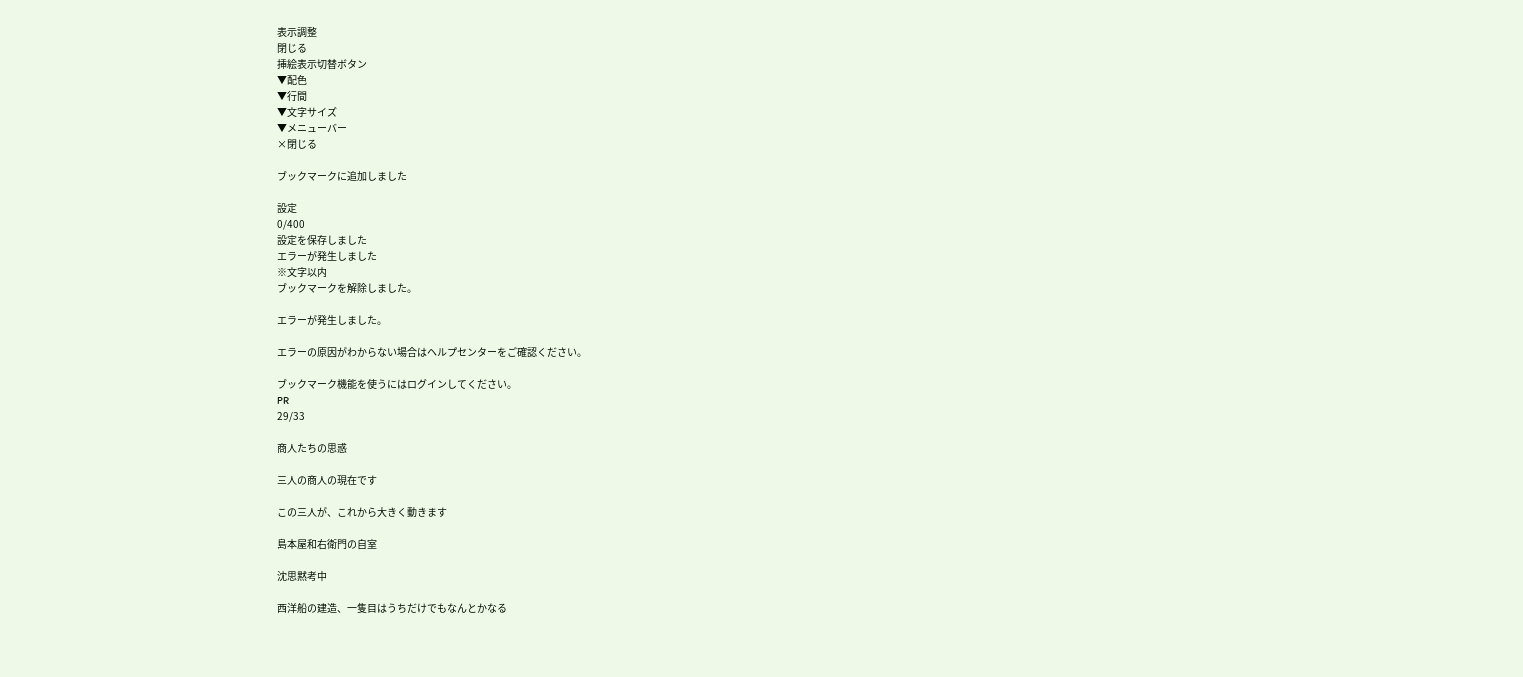表示調整
閉じる
挿絵表示切替ボタン
▼配色
▼行間
▼文字サイズ
▼メニューバー
×閉じる

ブックマークに追加しました

設定
0/400
設定を保存しました
エラーが発生しました
※文字以内
ブックマークを解除しました。

エラーが発生しました。

エラーの原因がわからない場合はヘルプセンターをご確認ください。

ブックマーク機能を使うにはログインしてください。
PR
29/33

商人たちの思惑

三人の商人の現在です

この三人が、これから大きく動きます

島本屋和右衛門の自室

沈思黙考中

西洋船の建造、一隻目はうちだけでもなんとかなる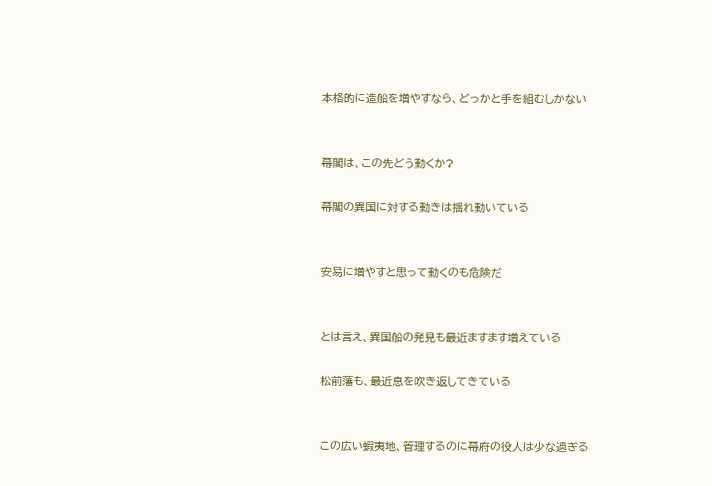本格的に造船を増やすなら、どっかと手を組むしかない


幕閣は、この先どう動くか?

幕閣の異国に対する動きは揺れ動いている


安易に増やすと思って動くのも危険だ


とは言え、異国船の発見も最近ますます増えている

松前藩も、最近息を吹き返してきている


この広い蝦夷地、管理するのに幕府の役人は少な過ぎる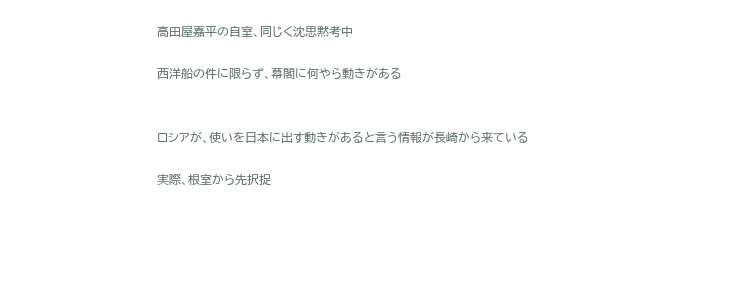高田屋嘉平の自室、同じく沈思黙考中

西洋船の件に限らず、幕閣に何やら動きがある


ロシアが、使いを日本に出す動きがあると言う情報が長崎から来ている

実際、根室から先択捉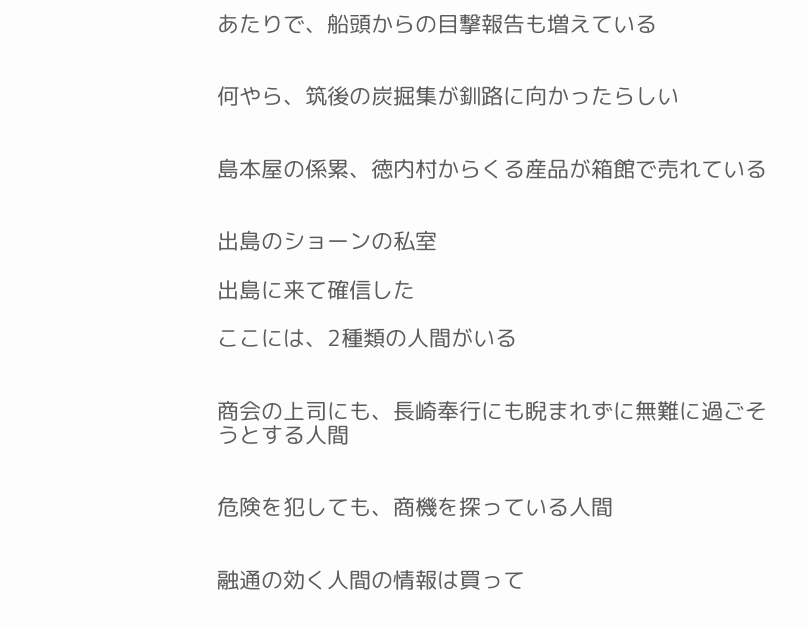あたりで、船頭からの目撃報告も増えている


何やら、筑後の炭掘集が釧路に向かったらしい


島本屋の係累、徳内村からくる産品が箱館で売れている


出島のショーンの私室

出島に来て確信した

ここには、2種類の人間がいる


商会の上司にも、長崎奉行にも睨まれずに無難に過ごそうとする人間


危険を犯しても、商機を探っている人間


融通の効く人間の情報は買って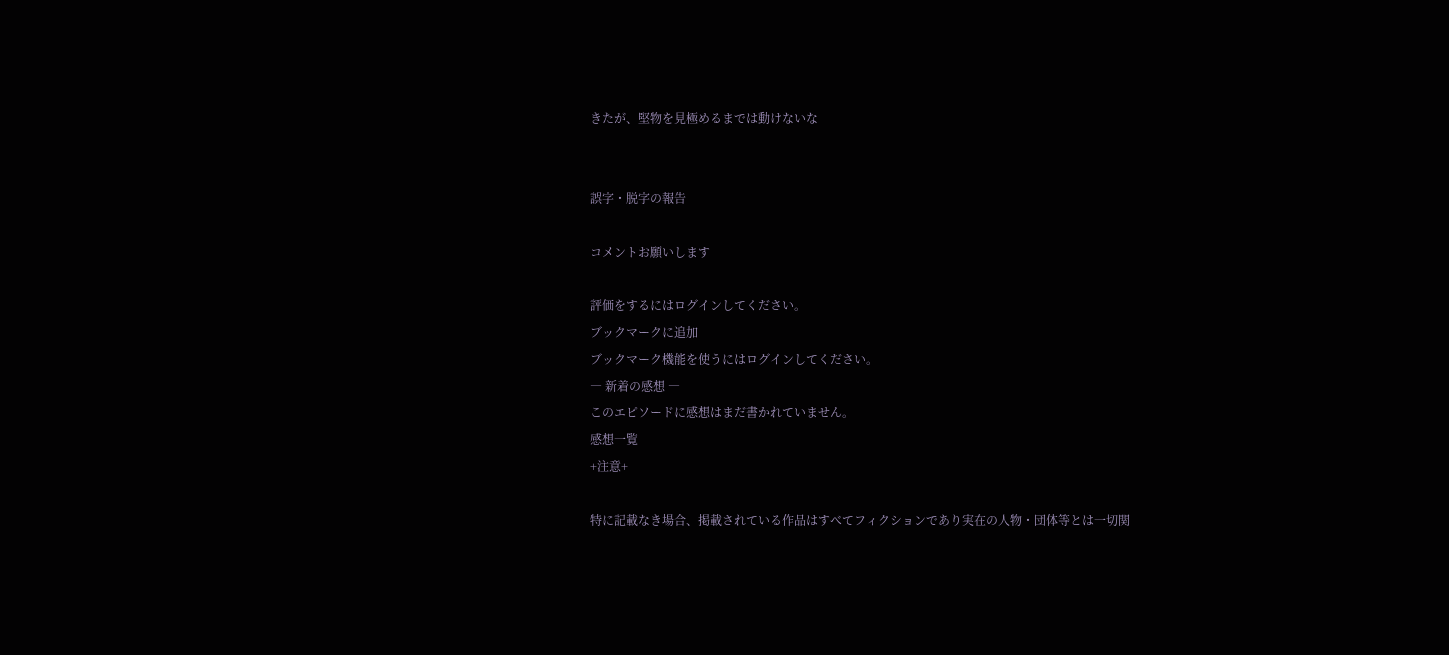きたが、堅物を見極めるまでは動けないな


誤字・脱字の報告

コメントお願いします

評価をするにはログインしてください。
ブックマークに追加
ブックマーク機能を使うにはログインしてください。
― 新着の感想 ―
このエピソードに感想はまだ書かれていません。
感想一覧
+注意+

特に記載なき場合、掲載されている作品はすべてフィクションであり実在の人物・団体等とは一切関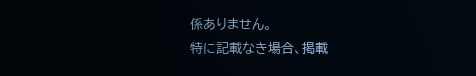係ありません。
特に記載なき場合、掲載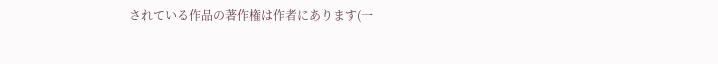されている作品の著作権は作者にあります(一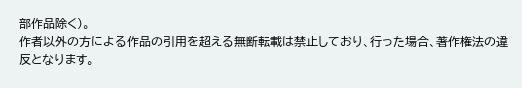部作品除く)。
作者以外の方による作品の引用を超える無断転載は禁止しており、行った場合、著作権法の違反となります。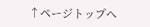↑ページトップへ